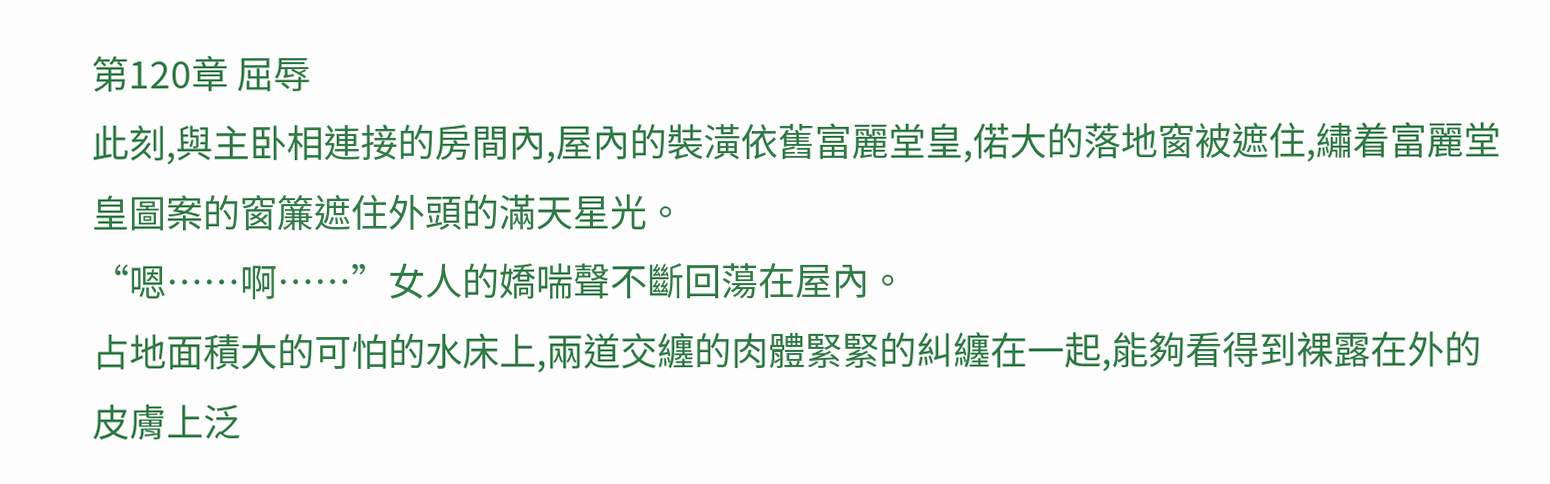第120章 屈辱
此刻,與主卧相連接的房間內,屋內的裝潢依舊富麗堂皇,偌大的落地窗被遮住,繡着富麗堂皇圖案的窗簾遮住外頭的滿天星光。
“嗯……啊……”女人的嬌喘聲不斷回蕩在屋內。
占地面積大的可怕的水床上,兩道交纏的肉體緊緊的糾纏在一起,能夠看得到裸露在外的皮膚上泛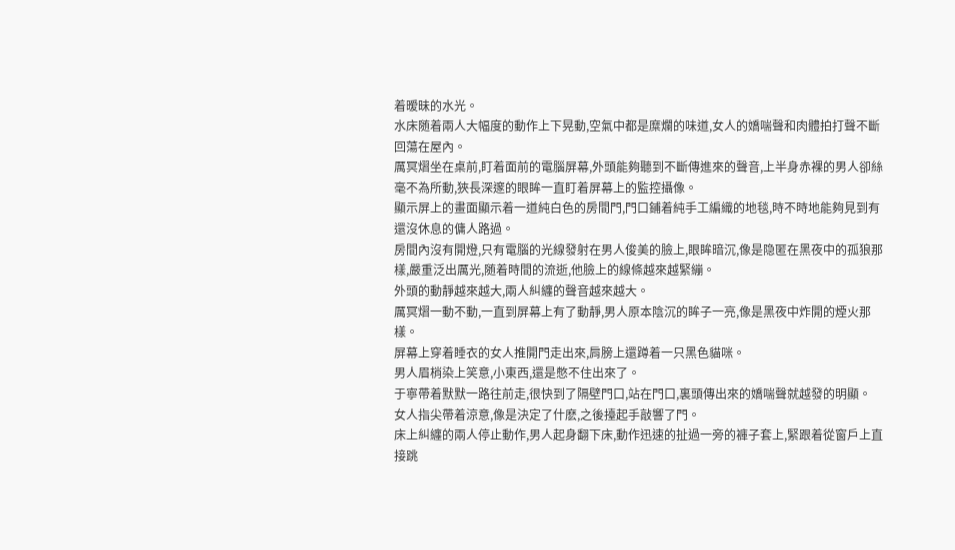着暧昧的水光。
水床随着兩人大幅度的動作上下晃動,空氣中都是糜爛的味道,女人的嬌喘聲和肉體拍打聲不斷回蕩在屋內。
厲冥熠坐在桌前,盯着面前的電腦屏幕,外頭能夠聽到不斷傳進來的聲音,上半身赤裸的男人卻絲毫不為所動,狹長深邃的眼眸一直盯着屏幕上的監控攝像。
顯示屏上的畫面顯示着一道純白色的房間門,門口鋪着純手工編織的地毯,時不時地能夠見到有還沒休息的傭人路過。
房間內沒有開燈,只有電腦的光線發射在男人俊美的臉上,眼眸暗沉,像是隐匿在黑夜中的孤狼那樣,嚴重泛出厲光,随着時間的流逝,他臉上的線條越來越緊繃。
外頭的動靜越來越大,兩人糾纏的聲音越來越大。
厲冥熠一動不動,一直到屏幕上有了動靜,男人原本陰沉的眸子一亮,像是黑夜中炸開的煙火那樣。
屏幕上穿着睡衣的女人推開門走出來,肩膀上還蹲着一只黑色貓咪。
男人眉梢染上笑意,小東西,還是憋不住出來了。
于寧帶着默默一路往前走,很快到了隔壁門口,站在門口,裏頭傳出來的嬌喘聲就越發的明顯。
女人指尖帶着涼意,像是決定了什麽,之後擡起手敲響了門。
床上糾纏的兩人停止動作,男人起身翻下床,動作迅速的扯過一旁的褲子套上,緊跟着從窗戶上直接跳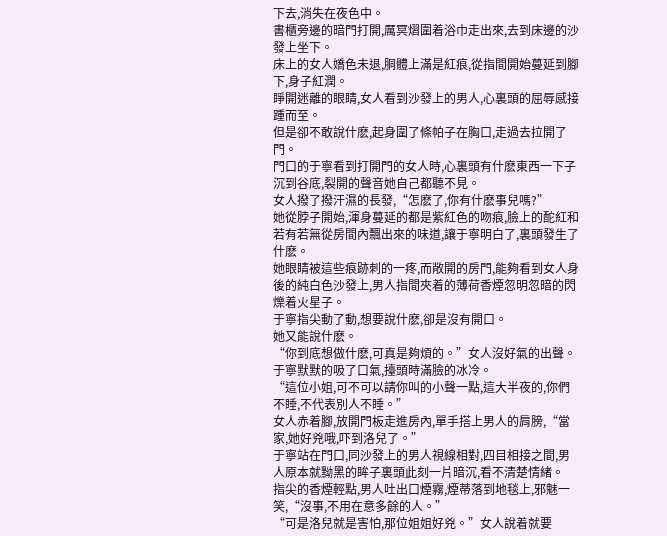下去,消失在夜色中。
書櫃旁邊的暗門打開,厲冥熠圍着浴巾走出來,去到床邊的沙發上坐下。
床上的女人嬌色未退,胴體上滿是紅痕,從指間開始蔓延到腳下,身子紅潤。
睜開迷離的眼睛,女人看到沙發上的男人,心裏頭的屈辱感接踵而至。
但是卻不敢說什麽,起身圍了條帕子在胸口,走過去拉開了門。
門口的于寧看到打開門的女人時,心裏頭有什麽東西一下子沉到谷底,裂開的聲音她自己都聽不見。
女人撥了撥汗濕的長發,“怎麽了,你有什麽事兒嗎?”
她從脖子開始,渾身蔓延的都是紫紅色的吻痕,臉上的酡紅和若有若無從房間內飄出來的味道,讓于寧明白了,裏頭發生了什麽。
她眼睛被這些痕跡刺的一疼,而敞開的房門,能夠看到女人身後的純白色沙發上,男人指間夾着的薄荷香煙忽明忽暗的閃爍着火星子。
于寧指尖動了動,想要說什麽,卻是沒有開口。
她又能說什麽。
“你到底想做什麽,可真是夠煩的。”女人沒好氣的出聲。
于寧默默的吸了口氣,擡頭時滿臉的冰冷。
“這位小姐,可不可以請你叫的小聲一點,這大半夜的,你們不睡,不代表別人不睡。”
女人赤着腳,放開門板走進房內,單手搭上男人的肩膀,“當家,她好兇哦,吓到洛兒了。”
于寧站在門口,同沙發上的男人視線相對,四目相接之間,男人原本就黝黑的眸子裏頭此刻一片暗沉,看不清楚情緒。
指尖的香煙輕點,男人吐出口煙霧,煙蒂落到地毯上,邪魅一笑,“沒事,不用在意多餘的人。”
“可是洛兒就是害怕,那位姐姐好兇。”女人說着就要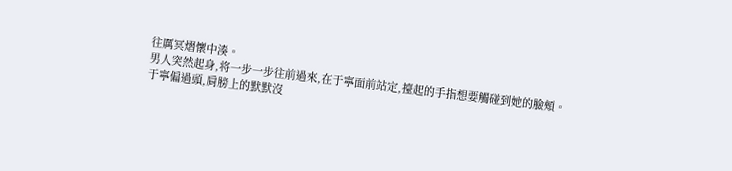往厲冥熠懷中湊。
男人突然起身,将一步一步往前過來,在于寧面前站定,擡起的手指想要觸碰到她的臉頰。
于寧偏過頭,肩膀上的默默沒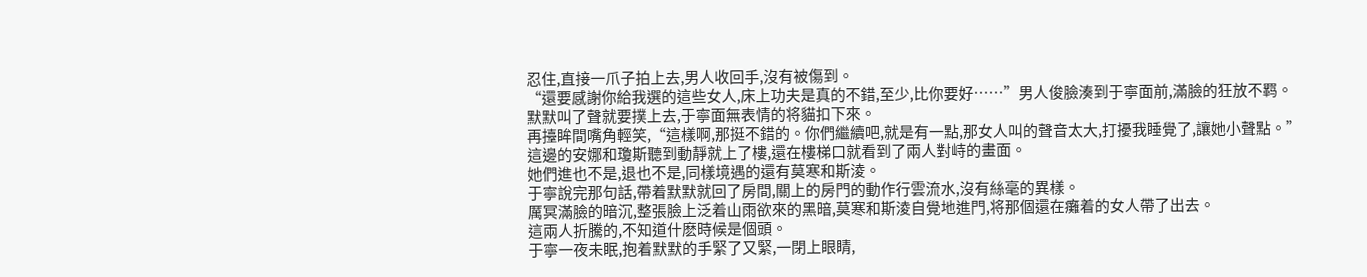忍住,直接一爪子拍上去,男人收回手,沒有被傷到。
“還要感謝你給我選的這些女人,床上功夫是真的不錯,至少,比你要好……”男人俊臉湊到于寧面前,滿臉的狂放不羁。
默默叫了聲就要撲上去,于寧面無表情的将貓扣下來。
再擡眸間嘴角輕笑,“這樣啊,那挺不錯的。你們繼續吧,就是有一點,那女人叫的聲音太大,打擾我睡覺了,讓她小聲點。”
這邊的安娜和瓊斯聽到動靜就上了樓,還在樓梯口就看到了兩人對峙的畫面。
她們進也不是,退也不是,同樣境遇的還有莫寒和斯淩。
于寧說完那句話,帶着默默就回了房間,關上的房門的動作行雲流水,沒有絲毫的異樣。
厲冥滿臉的暗沉,整張臉上泛着山雨欲來的黑暗,莫寒和斯淩自覺地進門,将那個還在癱着的女人帶了出去。
這兩人折騰的,不知道什麽時候是個頭。
于寧一夜未眠,抱着默默的手緊了又緊,一閉上眼睛,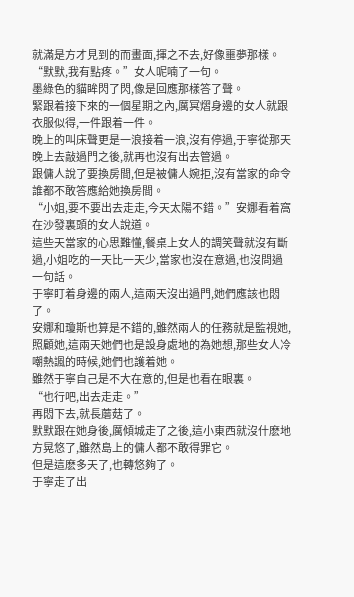就滿是方才見到的而畫面,揮之不去,好像噩夢那樣。
“默默,我有點疼。”女人呢喃了一句。
墨綠色的貓眸閃了閃,像是回應那樣答了聲。
緊跟着接下來的一個星期之內,厲冥熠身邊的女人就跟衣服似得,一件跟着一件。
晚上的叫床聲更是一浪接着一浪,沒有停過,于寧從那天晚上去敲過門之後,就再也沒有出去管過。
跟傭人說了要換房間,但是被傭人婉拒,沒有當家的命令誰都不敢答應給她換房間。
“小姐,要不要出去走走,今天太陽不錯。”安娜看着窩在沙發裏頭的女人說道。
這些天當家的心思難懂,餐桌上女人的調笑聲就沒有斷過,小姐吃的一天比一天少,當家也沒在意過,也沒問過一句話。
于寧盯着身邊的兩人,這兩天沒出過門,她們應該也悶了。
安娜和瓊斯也算是不錯的,雖然兩人的任務就是監視她,照顧她,這兩天她們也是設身處地的為她想,那些女人冷嘲熱諷的時候,她們也護着她。
雖然于寧自己是不大在意的,但是也看在眼裏。
“也行吧,出去走走。”
再悶下去,就長蘑菇了。
默默跟在她身後,厲傾城走了之後,這小東西就沒什麽地方晃悠了,雖然島上的傭人都不敢得罪它。
但是這麽多天了,也轉悠夠了。
于寧走了出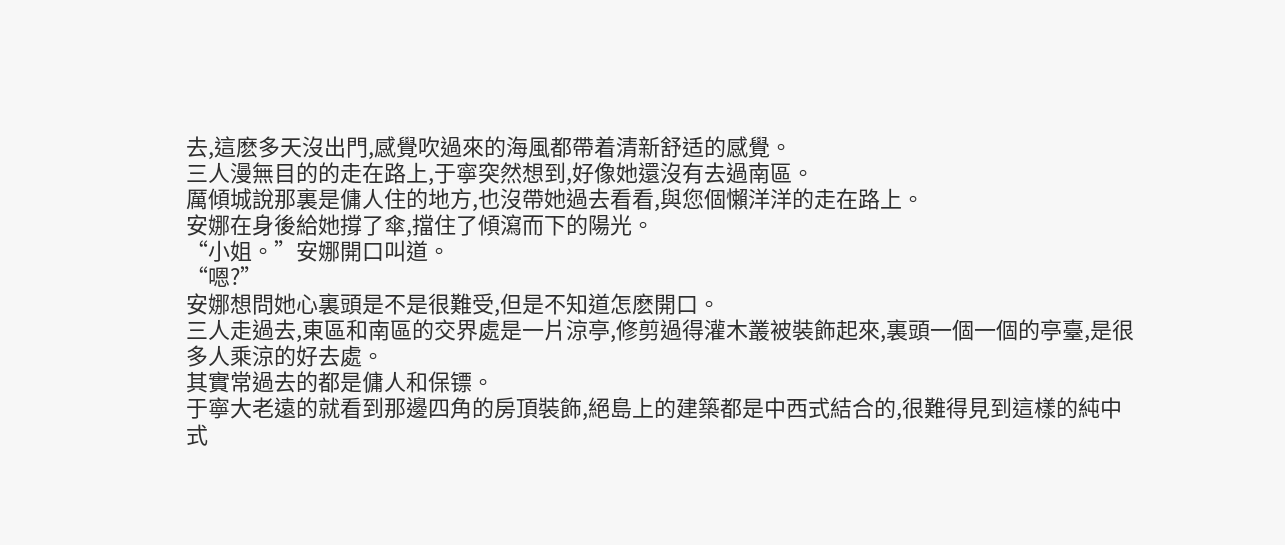去,這麽多天沒出門,感覺吹過來的海風都帶着清新舒适的感覺。
三人漫無目的的走在路上,于寧突然想到,好像她還沒有去過南區。
厲傾城說那裏是傭人住的地方,也沒帶她過去看看,與您個懶洋洋的走在路上。
安娜在身後給她撐了傘,擋住了傾瀉而下的陽光。
“小姐。”安娜開口叫道。
“嗯?”
安娜想問她心裏頭是不是很難受,但是不知道怎麽開口。
三人走過去,東區和南區的交界處是一片涼亭,修剪過得灌木叢被裝飾起來,裏頭一個一個的亭臺,是很多人乘涼的好去處。
其實常過去的都是傭人和保镖。
于寧大老遠的就看到那邊四角的房頂裝飾,絕島上的建築都是中西式結合的,很難得見到這樣的純中式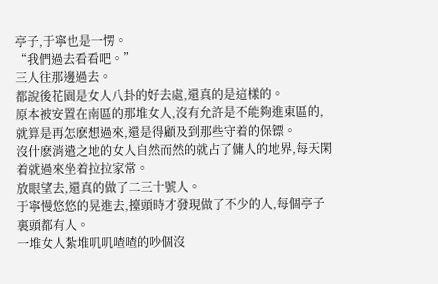亭子,于寧也是一愣。
“我們過去看看吧。”
三人往那邊過去。
都說後花園是女人八卦的好去處,還真的是這樣的。
原本被安置在南區的那堆女人,沒有允許是不能夠進東區的,就算是再怎麽想過來,還是得顧及到那些守着的保镖。
沒什麽消遣之地的女人自然而然的就占了傭人的地界,每天閑着就過來坐着拉拉家常。
放眼望去,還真的做了二三十號人。
于寧慢悠悠的晃進去,擡頭時才發現做了不少的人,每個亭子裏頭都有人。
一堆女人紮堆叽叽喳喳的吵個沒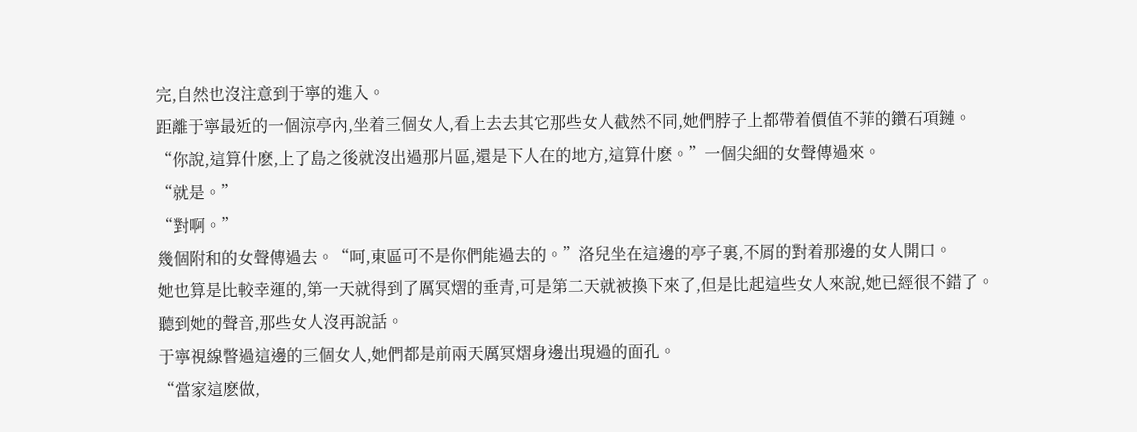完,自然也沒注意到于寧的進入。
距離于寧最近的一個涼亭內,坐着三個女人,看上去去其它那些女人截然不同,她們脖子上都帶着價值不菲的鑽石項鏈。
“你說,這算什麽,上了島之後就沒出過那片區,還是下人在的地方,這算什麽。”一個尖細的女聲傳過來。
“就是。”
“對啊。”
幾個附和的女聲傳過去。“呵,東區可不是你們能過去的。”洛兒坐在這邊的亭子裏,不屑的對着那邊的女人開口。
她也算是比較幸運的,第一天就得到了厲冥熠的垂青,可是第二天就被換下來了,但是比起這些女人來說,她已經很不錯了。
聽到她的聲音,那些女人沒再說話。
于寧視線瞥過這邊的三個女人,她們都是前兩天厲冥熠身邊出現過的面孔。
“當家這麽做,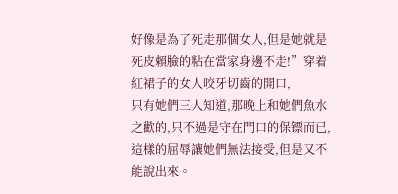好像是為了死走那個女人,但是她就是死皮賴臉的粘在當家身邊不走!”穿着紅裙子的女人咬牙切齒的開口,
只有她們三人知道,那晚上和她們魚水之歡的,只不過是守在門口的保镖而已,這樣的屈辱讓她們無法接受,但是又不能說出來。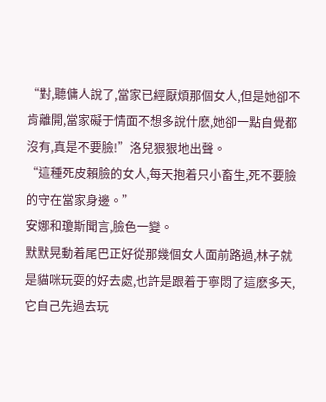“對,聽傭人說了,當家已經厭煩那個女人,但是她卻不肯離開,當家礙于情面不想多說什麽,她卻一點自覺都沒有,真是不要臉!”洛兒狠狠地出聲。
“這種死皮賴臉的女人,每天抱着只小畜生,死不要臉的守在當家身邊。”
安娜和瓊斯聞言,臉色一變。
默默晃動着尾巴正好從那幾個女人面前路過,林子就是貓咪玩耍的好去處,也許是跟着于寧悶了這麽多天,它自己先過去玩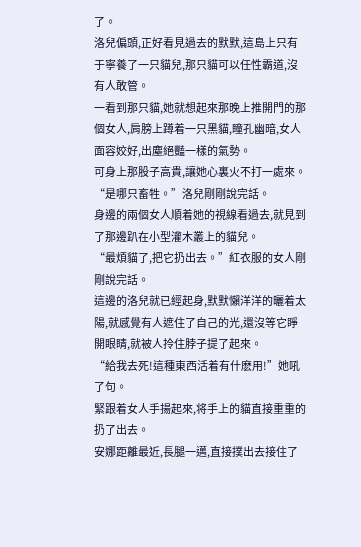了。
洛兒偏頭,正好看見過去的默默,這島上只有于寧養了一只貓兒,那只貓可以任性霸道,沒有人敢管。
一看到那只貓,她就想起來那晚上推開門的那個女人,肩膀上蹲着一只黑貓,瞳孔幽暗,女人面容姣好,出塵絕豔一樣的氣勢。
可身上那股子高貴,讓她心裏火不打一處來。
“是哪只畜牲。”洛兒剛剛說完話。
身邊的兩個女人順着她的視線看過去,就見到了那邊趴在小型灌木叢上的貓兒。
“最煩貓了,把它扔出去。”紅衣服的女人剛剛說完話。
這邊的洛兒就已經起身,默默懶洋洋的曬着太陽,就感覺有人遮住了自己的光,還沒等它睜開眼睛,就被人拎住脖子提了起來。
“給我去死!這種東西活着有什麽用!”她吼了句。
緊跟着女人手揚起來,将手上的貓直接重重的扔了出去。
安娜距離最近,長腿一邁,直接撲出去接住了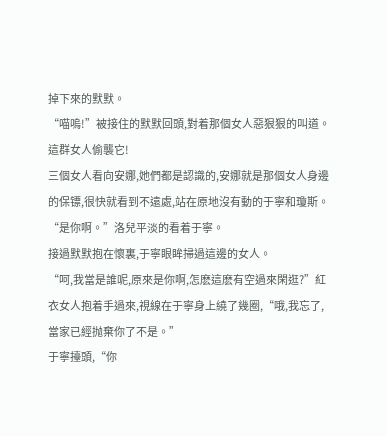掉下來的默默。
“喵嗚!”被接住的默默回頭,對着那個女人惡狠狠的叫道。
這群女人偷襲它!
三個女人看向安娜,她們都是認識的,安娜就是那個女人身邊的保镖,很快就看到不遠處,站在原地沒有動的于寧和瓊斯。
“是你啊。”洛兒平淡的看着于寧。
接過默默抱在懷裏,于寧眼眸掃過這邊的女人。
“呵,我當是誰呢,原來是你啊,怎麽這麽有空過來閑逛?”紅衣女人抱着手過來,視線在于寧身上繞了幾圈,“哦,我忘了,當家已經抛棄你了不是。”
于寧擡頭,“你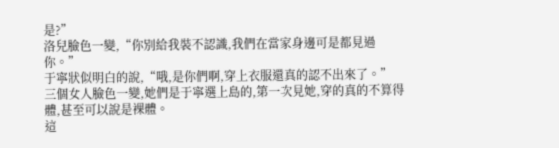是?”
洛兒臉色一變,“你別給我裝不認識,我們在當家身邊可是都見過你。”
于寧狀似明白的說,“哦,是你們啊,穿上衣服還真的認不出來了。”
三個女人臉色一變,她們是于寧選上島的,第一次見她,穿的真的不算得體,甚至可以說是裸體。
這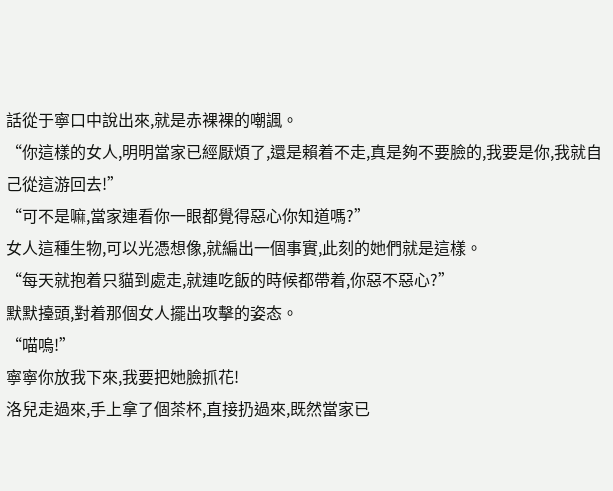話從于寧口中說出來,就是赤裸裸的嘲諷。
“你這樣的女人,明明當家已經厭煩了,還是賴着不走,真是夠不要臉的,我要是你,我就自己從這游回去!”
“可不是嘛,當家連看你一眼都覺得惡心你知道嗎?”
女人這種生物,可以光憑想像,就編出一個事實,此刻的她們就是這樣。
“每天就抱着只貓到處走,就連吃飯的時候都帶着,你惡不惡心?”
默默擡頭,對着那個女人擺出攻擊的姿态。
“喵嗚!”
寧寧你放我下來,我要把她臉抓花!
洛兒走過來,手上拿了個茶杯,直接扔過來,既然當家已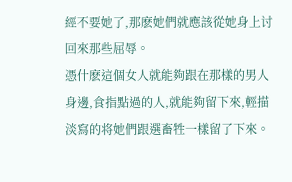經不要她了,那麽她們就應該從她身上讨回來那些屈辱。
憑什麽這個女人就能夠跟在那樣的男人身邊,食指點過的人,就能夠留下來,輕描淡寫的将她們跟選畜牲一樣留了下來。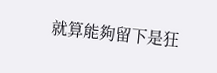就算能夠留下是狂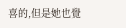喜的,但是她也覺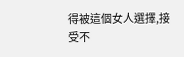得被這個女人選擇,接受不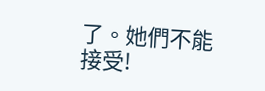了。她們不能接受!